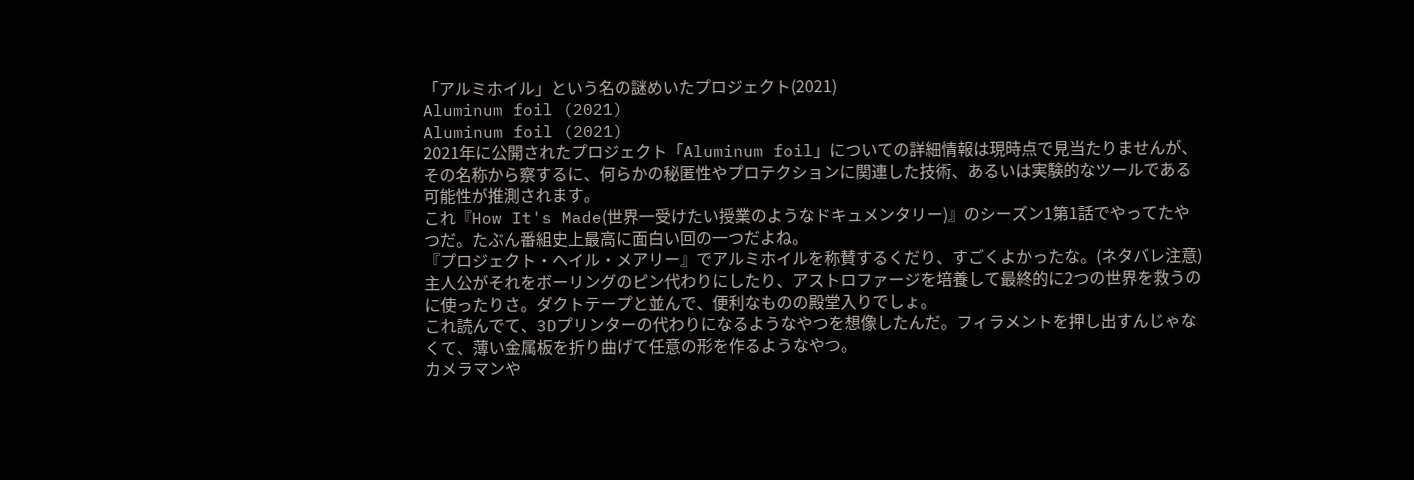「アルミホイル」という名の謎めいたプロジェクト(2021)
Aluminum foil (2021)
Aluminum foil (2021)
2021年に公開されたプロジェクト「Aluminum foil」についての詳細情報は現時点で見当たりませんが、その名称から察するに、何らかの秘匿性やプロテクションに関連した技術、あるいは実験的なツールである可能性が推測されます。
これ『How It's Made(世界一受けたい授業のようなドキュメンタリー)』のシーズン1第1話でやってたやつだ。たぶん番組史上最高に面白い回の一つだよね。
『プロジェクト・ヘイル・メアリー』でアルミホイルを称賛するくだり、すごくよかったな。(ネタバレ注意)主人公がそれをボーリングのピン代わりにしたり、アストロファージを培養して最終的に2つの世界を救うのに使ったりさ。ダクトテープと並んで、便利なものの殿堂入りでしょ。
これ読んでて、3Dプリンターの代わりになるようなやつを想像したんだ。フィラメントを押し出すんじゃなくて、薄い金属板を折り曲げて任意の形を作るようなやつ。
カメラマンや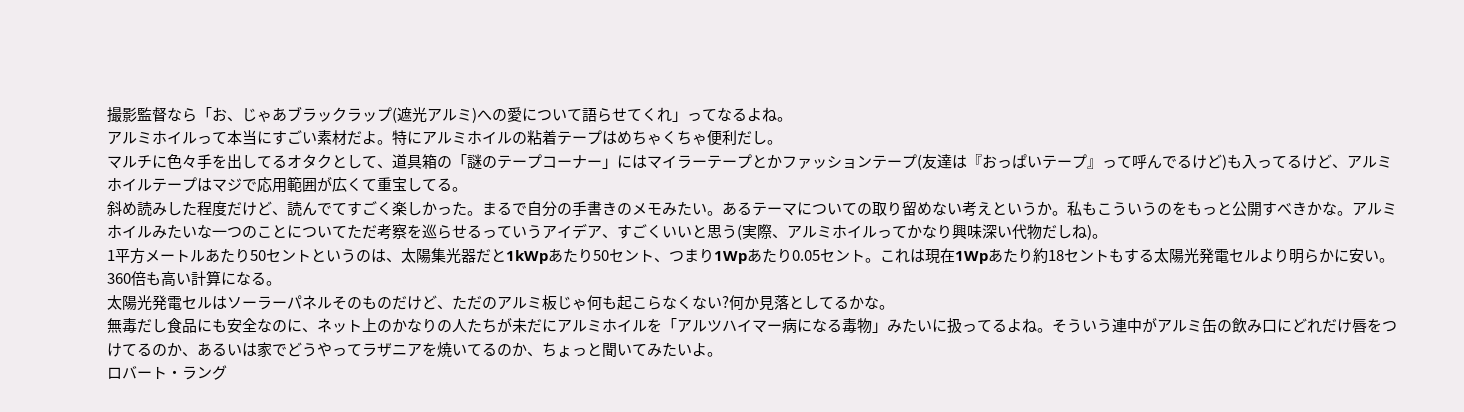撮影監督なら「お、じゃあブラックラップ(遮光アルミ)への愛について語らせてくれ」ってなるよね。
アルミホイルって本当にすごい素材だよ。特にアルミホイルの粘着テープはめちゃくちゃ便利だし。
マルチに色々手を出してるオタクとして、道具箱の「謎のテープコーナー」にはマイラーテープとかファッションテープ(友達は『おっぱいテープ』って呼んでるけど)も入ってるけど、アルミホイルテープはマジで応用範囲が広くて重宝してる。
斜め読みした程度だけど、読んでてすごく楽しかった。まるで自分の手書きのメモみたい。あるテーマについての取り留めない考えというか。私もこういうのをもっと公開すべきかな。アルミホイルみたいな一つのことについてただ考察を巡らせるっていうアイデア、すごくいいと思う(実際、アルミホイルってかなり興味深い代物だしね)。
1平方メートルあたり50セントというのは、太陽集光器だと1kWpあたり50セント、つまり1Wpあたり0.05セント。これは現在1Wpあたり約18セントもする太陽光発電セルより明らかに安い。360倍も高い計算になる。
太陽光発電セルはソーラーパネルそのものだけど、ただのアルミ板じゃ何も起こらなくない?何か見落としてるかな。
無毒だし食品にも安全なのに、ネット上のかなりの人たちが未だにアルミホイルを「アルツハイマー病になる毒物」みたいに扱ってるよね。そういう連中がアルミ缶の飲み口にどれだけ唇をつけてるのか、あるいは家でどうやってラザニアを焼いてるのか、ちょっと聞いてみたいよ。
ロバート・ラング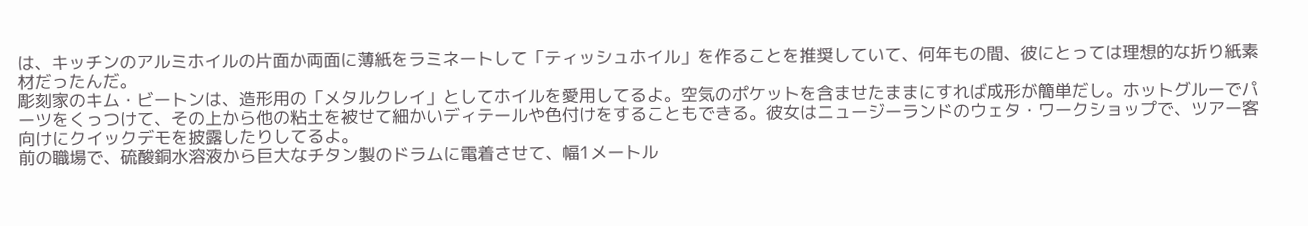は、キッチンのアルミホイルの片面か両面に薄紙をラミネートして「ティッシュホイル」を作ることを推奨していて、何年もの間、彼にとっては理想的な折り紙素材だったんだ。
彫刻家のキム・ビートンは、造形用の「メタルクレイ」としてホイルを愛用してるよ。空気のポケットを含ませたままにすれば成形が簡単だし。ホットグルーでパーツをくっつけて、その上から他の粘土を被せて細かいディテールや色付けをすることもできる。彼女はニュージーランドのウェタ・ワークショップで、ツアー客向けにクイックデモを披露したりしてるよ。
前の職場で、硫酸銅水溶液から巨大なチタン製のドラムに電着させて、幅1メートル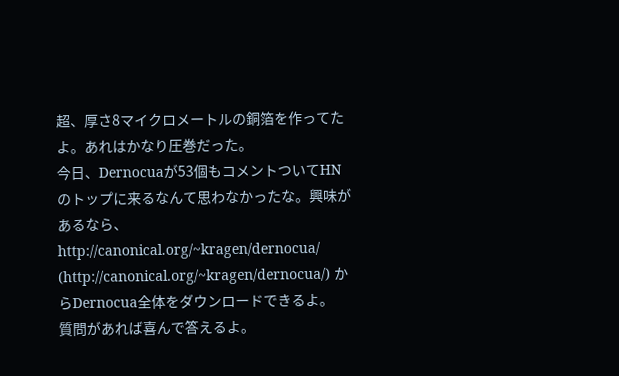超、厚さ8マイクロメートルの銅箔を作ってたよ。あれはかなり圧巻だった。
今日、Dernocuaが53個もコメントついてHNのトップに来るなんて思わなかったな。興味があるなら、http://canonical.org/~kragen/dernocua/ (http://canonical.org/~kragen/dernocua/) からDernocua全体をダウンロードできるよ。
質問があれば喜んで答えるよ。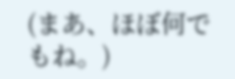(まあ、ほぼ何でもね。)